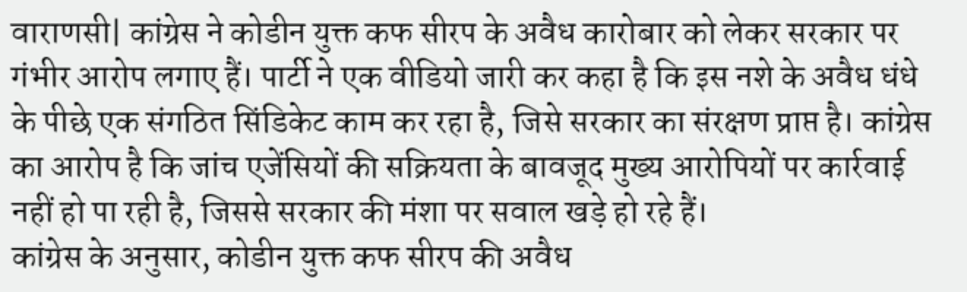वाराणसी| कांग्रेस ने कोडीन युक्त कफ सीरप के अवैध कारोबार को लेकर सरकार पर गंभीर आरोप लगाए हैं। पार्टी ने एक वीडियो जारी कर कहा है कि इस नशे के अवैध धंधे के पीछे एक संगठित सिंडिकेट काम कर रहा है, जिसे सरकार का संरक्षण प्राप्त है। कांग्रेस का आरोप है कि जांच एजेंसियों की सक्रियता के बावजूद मुख्य आरोपियों पर कार्रवाई नहीं हो पा रही है, जिससे सरकार की मंशा पर सवाल खड़े हो रहे हैं।
कांग्रेस के अनुसार, कोडीन युक्त कफ सीरप की अवैध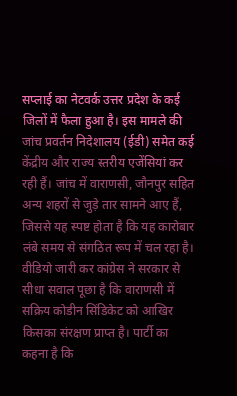सप्लाई का नेटवर्क उत्तर प्रदेश के कई जिलों में फैला हुआ है। इस मामले की जांच प्रवर्तन निदेशालय (ईडी) समेत कई केंद्रीय और राज्य स्तरीय एजेंसियां कर रही हैं। जांच में वाराणसी, जौनपुर सहित अन्य शहरों से जुड़े तार सामने आए हैं, जिससे यह स्पष्ट होता है कि यह कारोबार लंबे समय से संगठित रूप में चल रहा है।
वीडियो जारी कर कांग्रेस ने सरकार से सीधा सवाल पूछा है कि वाराणसी में सक्रिय कोडीन सिंडिकेट को आखिर किसका संरक्षण प्राप्त है। पार्टी का कहना है कि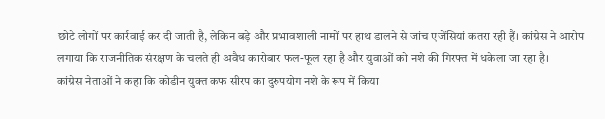छोटे लोगों पर कार्रवाई कर दी जाती है, लेकिन बड़े और प्रभावशाली नामों पर हाथ डालने से जांच एजेंसियां कतरा रही हैं। कांग्रेस ने आरोप लगाया कि राजनीतिक संरक्षण के चलते ही अवैध कारोबार फल-फूल रहा है और युवाओं को नशे की गिरफ्त में धकेला जा रहा है।
कांग्रेस नेताओं ने कहा कि कोडीन युक्त कफ सीरप का दुरुपयोग नशे के रूप में किया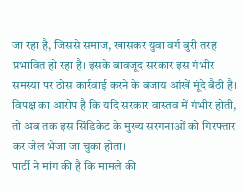जा रहा है, जिससे समाज, खासकर युवा वर्ग बुरी तरह प्रभावित हो रहा है। इसके बावजूद सरकार इस गंभीर समस्या पर ठोस कार्रवाई करने के बजाय आंखें मूंदे बैठी है। विपक्ष का आरोप है कि यदि सरकार वास्तव में गंभीर होती, तो अब तक इस सिंडिकेट के मुख्य सरगनाओं को गिरफ्तार कर जेल भेजा जा चुका होता।
पार्टी ने मांग की है कि मामले की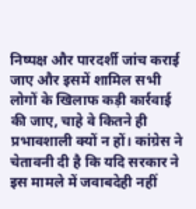निष्पक्ष और पारदर्शी जांच कराई जाए और इसमें शामिल सभी लोगों के खिलाफ कड़ी कार्रवाई की जाए, चाहे वे कितने ही प्रभावशाली क्यों न हों। कांग्रेस ने चेतावनी दी है कि यदि सरकार ने इस मामले में जवाबदेही नहीं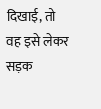दिखाई, तो वह इसे लेकर सड़क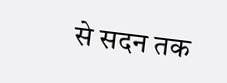से सदन तक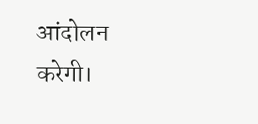आंदोलन करेगी।